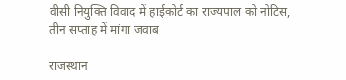वीसी नियुक्ति विवाद में हाईकोर्ट का राज्यपाल को नोटिस, तीन सप्ताह में मांगा जवाब

राजस्थान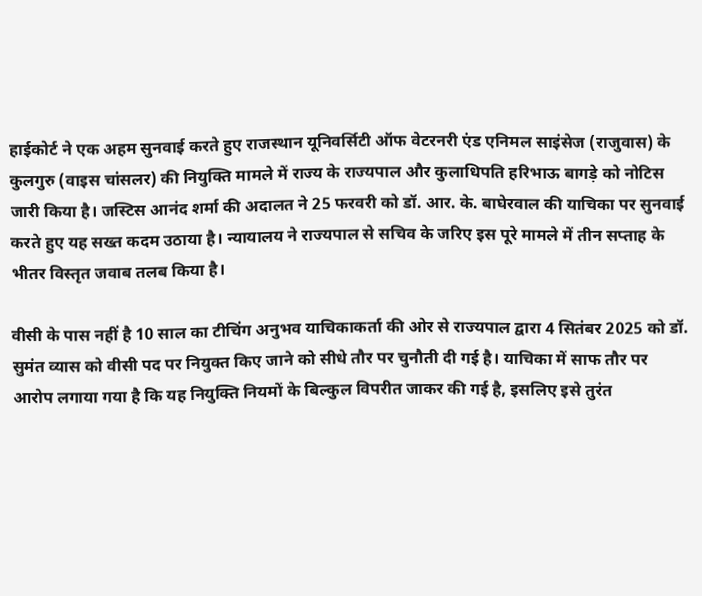हाईकोर्ट ने एक अहम सुनवाई करते हुए राजस्थान यूनिवर्सिटी ऑफ वेटरनरी एंड एनिमल साइंसेज (राजुवास) के कुलगुरु (वाइस चांसलर) की नियुक्ति मामले में राज्य के राज्यपाल और कुलाधिपति हरिभाऊ बागड़े को नोटिस जारी किया है। जस्टिस आनंद शर्मा की अदालत ने 25 फरवरी को डॉ. आर. के. बाघेरवाल की याचिका पर सुनवाई करते हुए यह सख्त कदम उठाया है। न्यायालय ने राज्यपाल से सचिव के जरिए इस पूरे मामले में तीन सप्ताह के भीतर विस्तृत जवाब तलब किया है।

वीसी के पास नहीं है 10 साल का टीचिंग अनुभव याचिकाकर्ता की ओर से राज्यपाल द्वारा 4 सितंबर 2025 को डॉ. सुमंत व्यास को वीसी पद पर नियुक्त किए जाने को सीधे तौर पर चुनौती दी गई है। याचिका में साफ तौर पर आरोप लगाया गया है कि यह नियुक्ति नियमों के बिल्कुल विपरीत जाकर की गई है, इसलिए इसे तुरंत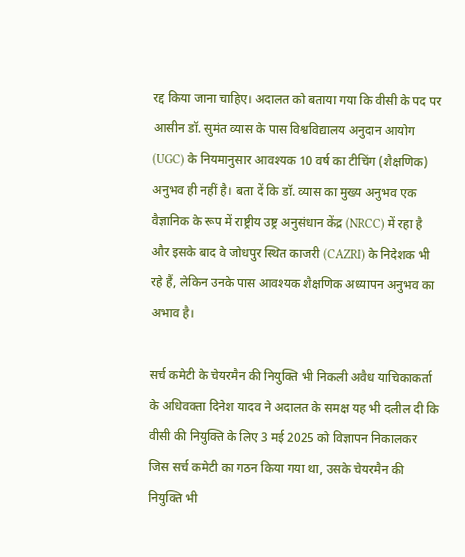रद्द किया जाना चाहिए। अदालत को बताया गया कि वीसी के पद पर आसीन डॉ. सुमंत व्यास के पास विश्वविद्यालय अनुदान आयोग (UGC) के नियमानुसार आवश्यक 10 वर्ष का टीचिंग (शैक्षणिक) अनुभव ही नहीं है। बता दें कि डॉ. व्यास का मुख्य अनुभव एक वैज्ञानिक के रूप में राष्ट्रीय उष्ट्र अनुसंधान केंद्र (NRCC) में रहा है और इसके बाद वे जोधपुर स्थित काजरी (CAZRI) के निदेशक भी रहे हैं, लेकिन उनके पास आवश्यक शैक्षणिक अध्यापन अनुभव का अभाव है।

सर्च कमेटी के चेयरमैन की नियुक्ति भी निकली अवैध याचिकाकर्ता के अधिवक्ता दिनेश यादव ने अदालत के समक्ष यह भी दलील दी कि वीसी की नियुक्ति के लिए 3 मई 2025 को विज्ञापन निकालकर जिस सर्च कमेटी का गठन किया गया था, उसके चेयरमैन की नियुक्ति भी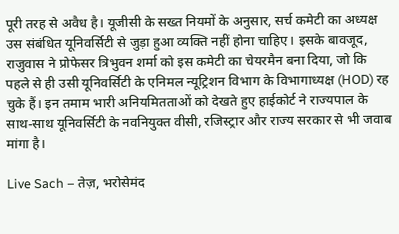पूरी तरह से अवैध है। यूजीसी के सख्त नियमों के अनुसार, सर्च कमेटी का अध्यक्ष उस संबंधित यूनिवर्सिटी से जुड़ा हुआ व्यक्ति नहीं होना चाहिए। इसके बावजूद, राजुवास ने प्रोफेसर त्रिभुवन शर्मा को इस कमेटी का चेयरमैन बना दिया, जो कि पहले से ही उसी यूनिवर्सिटी के एनिमल न्यूट्रिशन विभाग के विभागाध्यक्ष (HOD) रह चुके हैं। इन तमाम भारी अनियमितताओं को देखते हुए हाईकोर्ट ने राज्यपाल के साथ-साथ यूनिवर्सिटी के नवनियुक्त वीसी, रजिस्ट्रार और राज्य सरकार से भी जवाब मांगा है।

Live Sach – तेज़, भरोसेमंद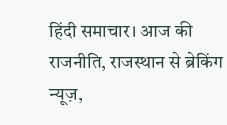हिंदी समाचार। आज की राजनीति, राजस्थान से ब्रेकिंग न्यूज़,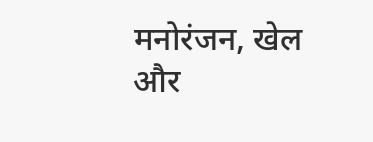मनोरंजन, खेल और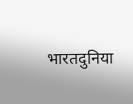भारतदुनिया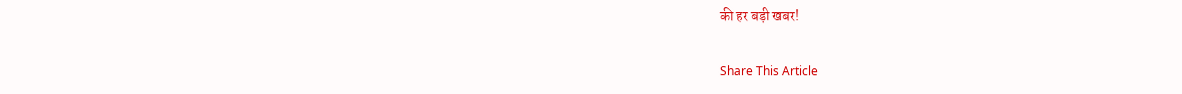की हर बड़ी खबर!

Share This Article